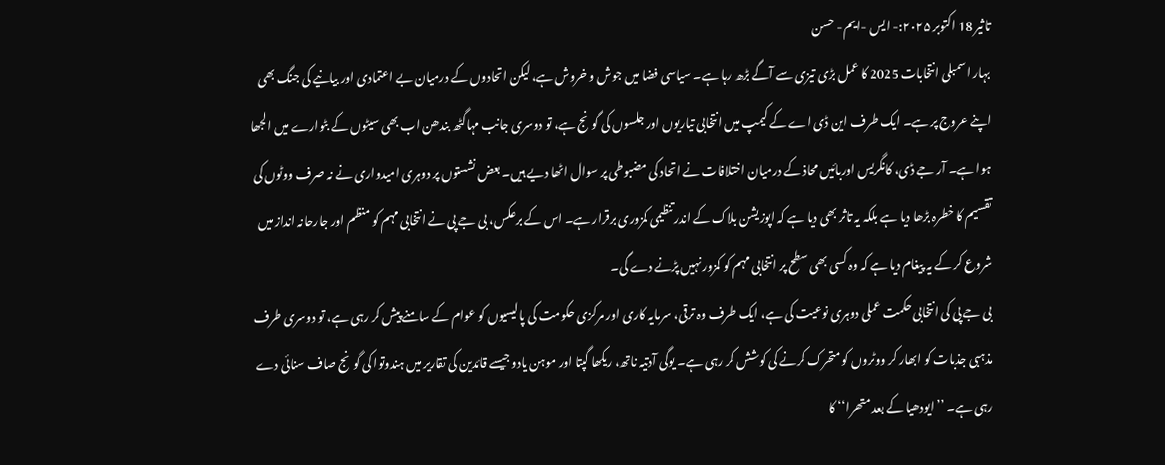تاثیر 18 اکتوبر ۲۰۲۵:- ایس -ایم- حسن
بہار اسمبلی انتخابات 2025 کا عمل بڑی تیزی سے آگے بڑھ رہا ہے۔ سیاسی فضا میں جوش و خروش ہے، لیکن اتحادوں کے درمیان بے اعتمادی اور بیانیے کی جنگ بھی اپنے عروج پر ہے۔ ایک طرف این ڈی اے کے کیمپ میں انتخابی تیاریوں اور جلسوں کی گونج ہے، تو دوسری جانب مہاگٹھ بندھن اب بھی سیٹوں کے بٹوارے میں الجھا ہوا ہے۔ آر جے ڈی، کانگریس اوربائیں محاذ کے درمیان اختلافات نے اتحاد کی مضبوطی پر سوال اٹھا دیے ہیں۔ بعض نشستوں پر دوہری امیدواری نے نہ صرف ووٹوں کی تقسیم کا خطرہ بڑھا دیا ہے بلکہ یہ تاثر بھی دیا ہے کہ اپوزیشن بلاک کے اندر تنظیمی کمزوری برقرار ہے۔ اس کے برعکس، بی جے پی نے انتخابی مہم کو منظم اور جارحانہ انداز میں شروع کر کے یہ پیغام دیا ہے کہ وہ کسی بھی سطح پر انتخابی مہم کو کمزور نہیں پڑنے دے گی۔
بی جے پی کی انتخابی حکمت عملی دوہری نوعیت کی ہے، ایک طرف وہ ترقی، سرمایہ کاری اور مرکزی حکومت کی پالیسیوں کو عوام کے سامنے پیش کر رہی ہے، تو دوسری طرف مذہبی جذبات کو ابھار کر ووٹروں کو متحرک کرنے کی کوشش کر رہی ہے۔ یوگی آدتیہ ناتھ، ریکھا گپتا اور موہن یادو جیسے قائدین کی تقاریر میں ہندوتوا کی گونج صاف سنائی دے رہی ہے۔ ’’ایودھیا کے بعد متھرا‘‘ کا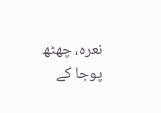نعرہ، چھٹھ پوجا کے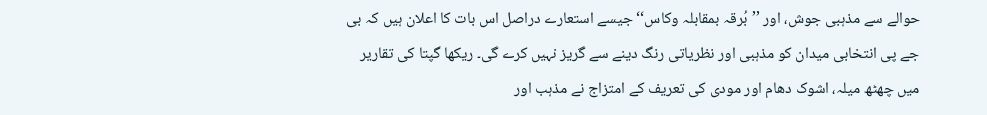حوالے سے مذہبی جوش، اور ’’بُرقہ بمقابلہ وکاس‘‘ جیسے استعارے دراصل اس بات کا اعلان ہیں کہ بی جے پی انتخابی میدان کو مذہبی اور نظریاتی رنگ دینے سے گریز نہیں کرے گی۔ ریکھا گپتا کی تقاریر میں چھٹھ میلہ، اشوک دھام اور مودی کی تعریف کے امتزاج نے مذہب اور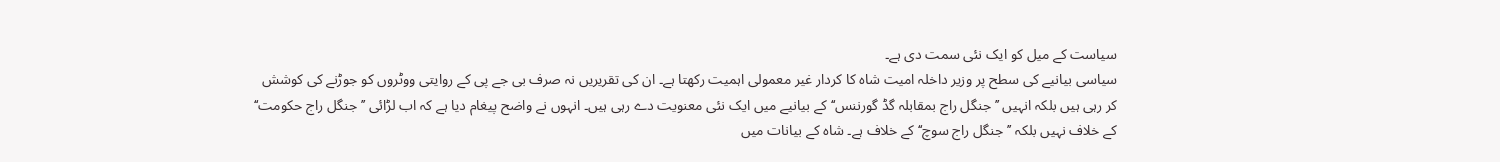سیاست کے میل کو ایک نئی سمت دی ہے۔
سیاسی بیانیے کی سطح پر وزیر داخلہ امیت شاہ کا کردار غیر معمولی اہمیت رکھتا ہے۔ ان کی تقریریں نہ صرف بی جے پی کے روایتی ووٹروں کو جوڑنے کی کوشش کر رہی ہیں بلکہ انہیں ’’جنگل راج بمقابلہ گڈ گورننس‘‘ کے بیانیے میں ایک نئی معنویت دے رہی ہیں۔ انہوں نے واضح پیغام دیا ہے کہ اب لڑائی ’’جنگل راج حکومت‘‘ کے خلاف نہیں بلکہ ’’جنگل راج سوچ‘‘ کے خلاف ہے۔ شاہ کے بیانات میں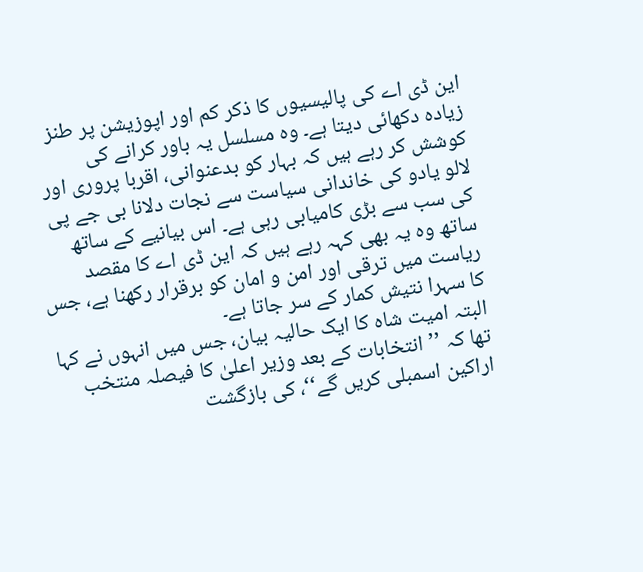این ڈی اے کی پالیسیوں کا ذکر کم اور اپوزیشن پر طنز زیادہ دکھائی دیتا ہے۔ وہ مسلسل یہ باور کرانے کی کوشش کر رہے ہیں کہ بہار کو بدعنوانی، اقربا پروری اور لالو یادو کی خاندانی سیاست سے نجات دلانا بی جے پی کی سب سے بڑی کامیابی رہی ہے۔ اس بیانیے کے ساتھ ساتھ وہ یہ بھی کہہ رہے ہیں کہ این ڈی اے کا مقصد ریاست میں ترقی اور امن و امان کو برقرار رکھنا ہے، جس کا سہرا نتیش کمار کے سر جاتا ہے۔
البتہ امیت شاہ کا ایک حالیہ بیان، جس میں انہوں نے کہا تھا کہ ’’انتخابات کے بعد وزیر اعلیٰ کا فیصلہ منتخب اراکین اسمبلی کریں گے‘‘، کی بازگشت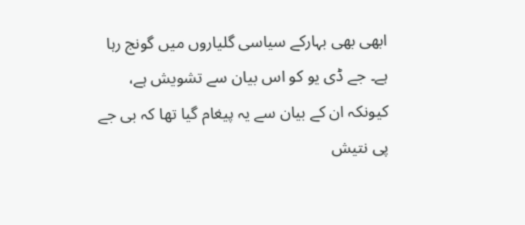ابھی بھی بہارکے سیاسی گلیاروں میں گونج رہا ہے۔ جے ڈی یو کو اس بیان سے تشویش ہے، کیونکہ ان کے بیان سے یہ پیغام گیا تھا کہ بی جے پی نتیش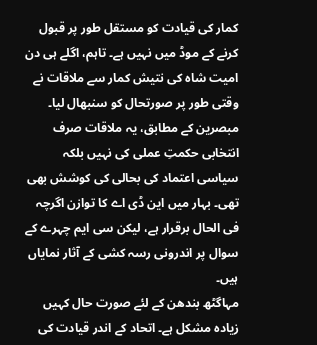کمار کی قیادت کو مستقل طور پر قبول کرنے کے موڈ میں نہیں ہے۔ تاہم، اگلے ہی دن امیت شاہ کی نتیش کمار سے ملاقات نے وقتی طور پر صورتحال کو سنبھال لیا۔ مبصرین کے مطابق، یہ ملاقات صرف انتخابی حکمتِ عملی کی نہیں بلکہ سیاسی اعتماد کی بحالی کی کوشش بھی تھی۔ بہار میں این ڈی اے کا توازن اگرچہ فی الحال برقرار ہے، لیکن سی ایم چہرے کے سوال پر اندرونی رسہ کشی کے آثار نمایاں ہیں۔
مہاگٹھ بندھن کے لئے صورت حال کہیں زیادہ مشکل ہے۔ اتحاد کے اندر قیادت کی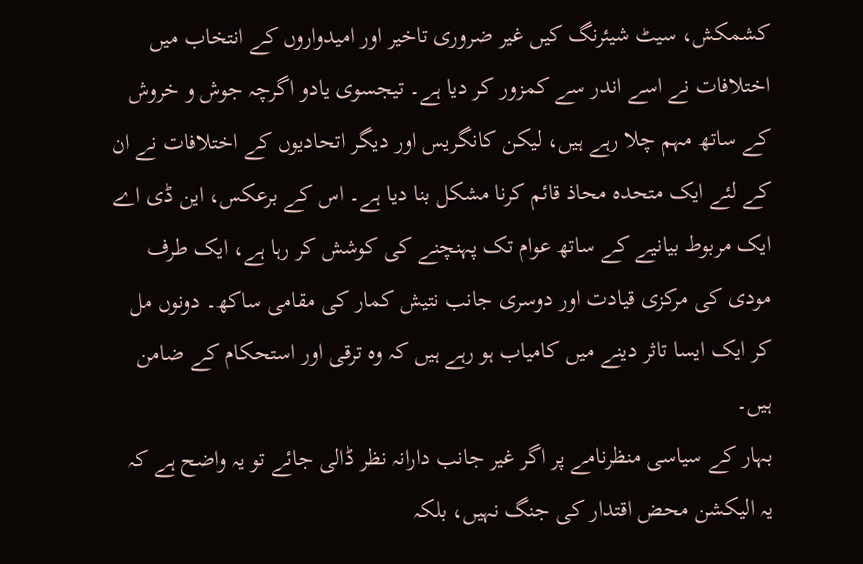کشمکش، سیٹ شیئرنگ کیں غیر ضروری تاخیر اور امیدواروں کے انتخاب میں اختلافات نے اسے اندر سے کمزور کر دیا ہے۔ تیجسوی یادو اگرچہ جوش و خروش کے ساتھ مہم چلا رہے ہیں، لیکن کانگریس اور دیگر اتحادیوں کے اختلافات نے ان کے لئے ایک متحدہ محاذ قائم کرنا مشکل بنا دیا ہے۔ اس کے برعکس، این ڈی اے ایک مربوط بیانیے کے ساتھ عوام تک پہنچنے کی کوشش کر رہا ہے، ایک طرف مودی کی مرکزی قیادت اور دوسری جانب نتیش کمار کی مقامی ساکھ۔ دونوں مل کر ایک ایسا تاثر دینے میں کامیاب ہو رہے ہیں کہ وہ ترقی اور استحکام کے ضامن ہیں۔
بہار کے سیاسی منظرنامے پر اگر غیر جانب دارانہ نظر ڈالی جائے تو یہ واضح ہے کہ یہ الیکشن محض اقتدار کی جنگ نہیں، بلکہ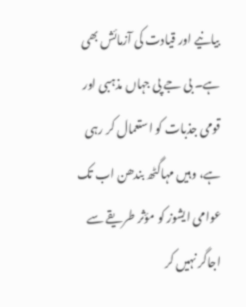بیانیے اور قیادت کی آزمائش بھی ہے۔ بی جے پی جہاں مذہبی اور قومی جذبات کو استعمال کر رہی ہے، وہیں مہاگٹھ بندھن اب تک عوامی ایشوز کو مؤثر طریقے سے اجاگر نہیں کر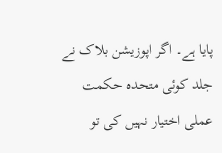پایا ہے۔ اگر اپوزیشن بلاک نے جلد کوئی متحدہ حکمت عملی اختیار نہیں کی تو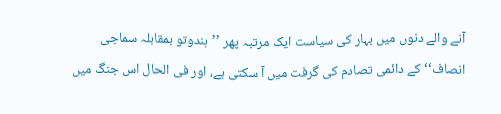آنے والے دنوں میں بہار کی سیاست ایک مرتبہ پھر ’’ہندوتو بمقابلہ سماجی انصاف‘‘ کے دائمی تصادم کی گرفت میں آ سکتی ہے، اور فی الحال اس جنگ میں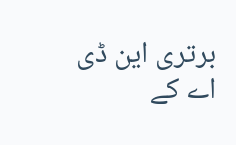برتری این ڈی اے کے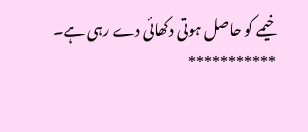خیمے کو حاصل ہوتی دکھائی دے رہی ہے۔
***********